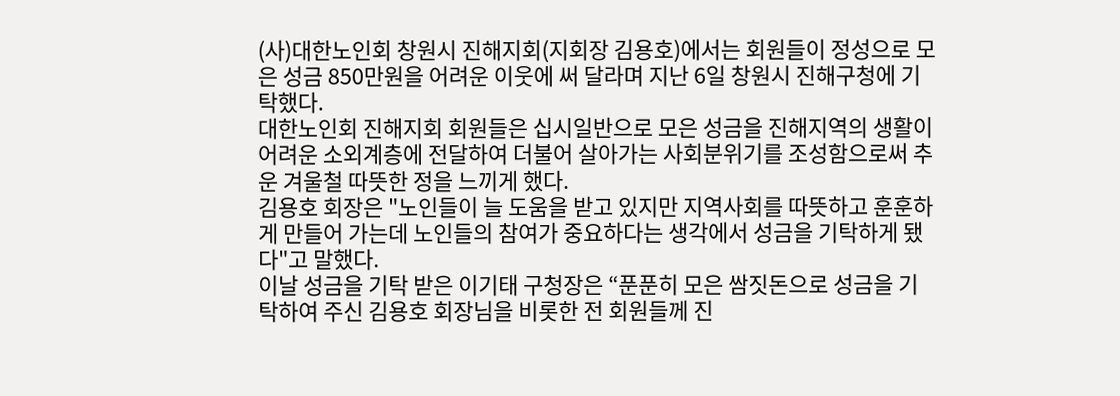(사)대한노인회 창원시 진해지회(지회장 김용호)에서는 회원들이 정성으로 모은 성금 850만원을 어려운 이웃에 써 달라며 지난 6일 창원시 진해구청에 기탁했다.
대한노인회 진해지회 회원들은 십시일반으로 모은 성금을 진해지역의 생활이 어려운 소외계층에 전달하여 더불어 살아가는 사회분위기를 조성함으로써 추운 겨울철 따뜻한 정을 느끼게 했다.
김용호 회장은 "노인들이 늘 도움을 받고 있지만 지역사회를 따뜻하고 훈훈하게 만들어 가는데 노인들의 참여가 중요하다는 생각에서 성금을 기탁하게 됐다"고 말했다.
이날 성금을 기탁 받은 이기태 구청장은 “푼푼히 모은 쌈짓돈으로 성금을 기탁하여 주신 김용호 회장님을 비롯한 전 회원들께 진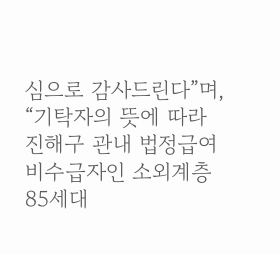심으로 감사드린다”며, “기탁자의 뜻에 따라 진해구 관내 법정급여 비수급자인 소외계층 85세대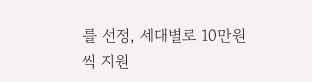를 선정, 세대별로 10만원씩 지원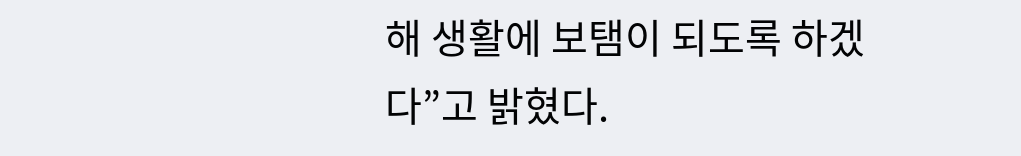해 생활에 보탬이 되도록 하겠다”고 밝혔다.